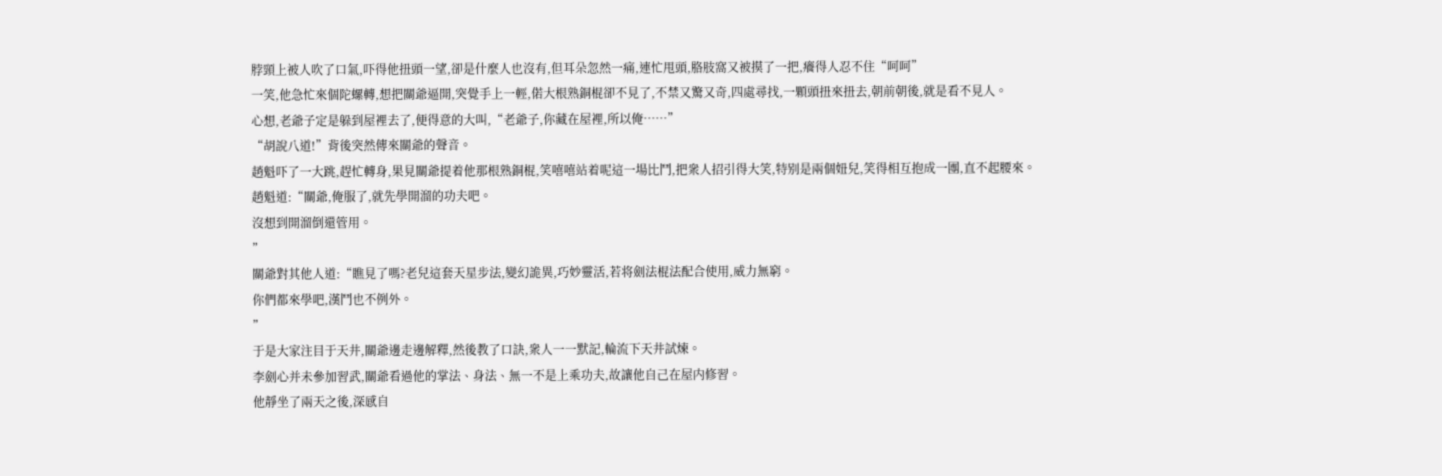脖頸上被人吹了口氣,吓得他扭頭一望,卻是什麼人也沒有,但耳朵忽然一痛,連忙甩頭,胳肢窩又被摸了一把,癢得人忍不住“呵呵”
一笑,他急忙來個陀螺轉,想把關爺逼開,突覺手上一輕,偌大根熟銅棍卻不見了,不禁又驚又奇,四處尋找,一顆頭扭來扭去,朝前朝後,就是看不見人。
心想,老爺子定是躲到屋裡去了,便得意的大叫,“老爺子,你藏在屋裡,所以俺……”
“胡說八道!”背後突然傳來關爺的聲音。
趙魁吓了一大跳,趕忙轉身,果見關爺提着他那根熟銅棍,笑嘻嘻站着呢這一場比鬥,把衆人招引得大笑,特别是兩個妞兒,笑得相互抱成一團,直不起腰來。
趙魁道:“關爺,俺服了,就先學開溜的功夫吧。
沒想到開溜倒還管用。
”
關爺對其他人道:“瞧見了嗎?老兒這套天星步法,變幻詭異,巧妙靈活,若将劍法棍法配合使用,威力無窮。
你們都來學吧,漢鬥也不例外。
”
于是大家注目于天井,關爺邊走邊解釋,然後教了口訣,衆人一一默記,輪流下天井試煉。
李劍心并未參加習武,關爺看過他的掌法、身法、無一不是上乘功夫,故讓他自己在屋内修習。
他靜坐了兩天之後,深感自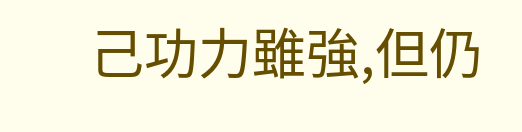己功力雖強,但仍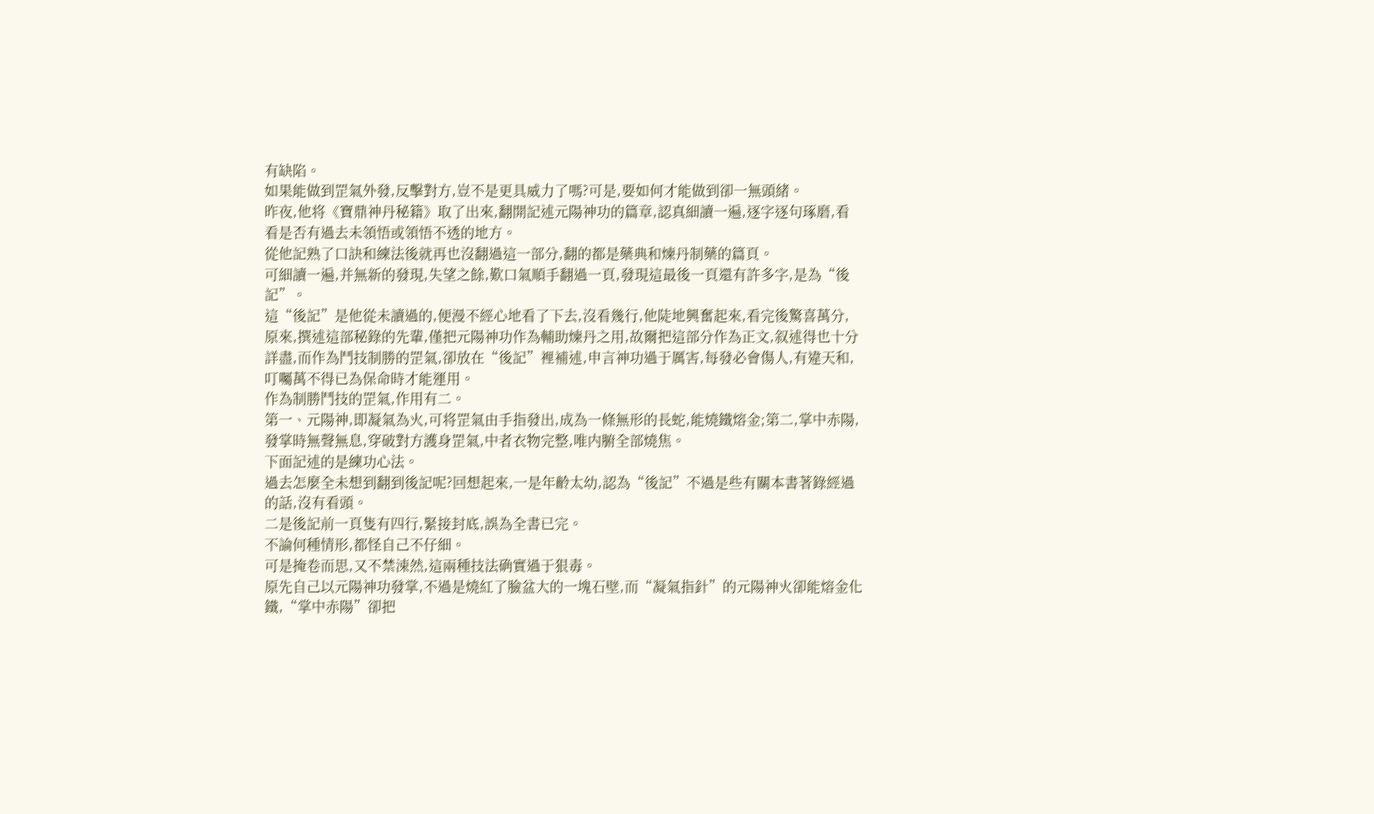有缺陷。
如果能做到罡氣外發,反擊對方,豈不是更具威力了嗎?可是,要如何才能做到卻一無頭緒。
昨夜,他将《寶鼎神丹秘籍》取了出來,翻開記述元陽神功的篇章,認真細讀一遍,逐字逐句琢磨,看看是否有過去未領悟或領悟不透的地方。
從他記熟了口訣和練法後就再也沒翻過這一部分,翻的都是藥典和煉丹制藥的篇頁。
可細讀一遍,并無新的發現,失望之餘,歎口氣順手翻過一頁,發現這最後一頁還有許多字,是為“後記”。
這“後記”是他從未讀過的,便漫不經心地看了下去,沒看幾行,他陡地興奮起來,看完後驚喜萬分,原來,撰述這部秘錄的先輩,僅把元陽神功作為輔助煉丹之用,故爾把這部分作為正文,叙述得也十分詳盡,而作為鬥技制勝的罡氣,卻放在“後記”裡補述,申言神功過于厲害,每發必會傷人,有違天和,叮囑萬不得已為保命時才能運用。
作為制勝鬥技的罡氣,作用有二。
第一、元陽神,即凝氣為火,可将罡氣由手指發出,成為一條無形的長蛇,能燒鐵熔金;第二,掌中赤陽,發掌時無聲無息,穿破對方護身罡氣,中者衣物完整,唯内腑全部燒焦。
下面記述的是練功心法。
過去怎麼全未想到翻到後記呢?回想起來,一是年齡太幼,認為“後記”不過是些有關本書著錄經過的話,沒有看頭。
二是後記前一頁隻有四行,緊接封底,誤為全書已完。
不論何種情形,都怪自己不仔細。
可是掩卷而思,又不禁涑然,這兩種技法确實過于狠毒。
原先自己以元陽神功發掌,不過是燒紅了臉盆大的一塊石壁,而“凝氣指針”的元陽神火卻能熔金化鐵,“掌中赤陽”卻把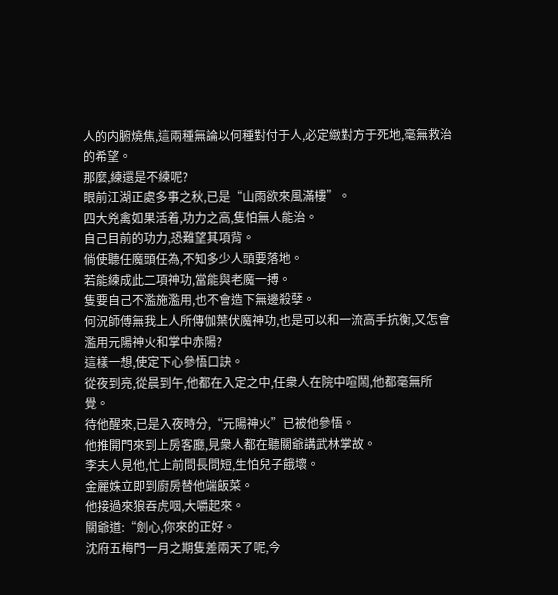人的内腑燒焦,這兩種無論以何種對付于人,必定緻對方于死地,毫無救治的希望。
那麼,練還是不練呢?
眼前江湖正處多事之秋,已是“山雨欲來風滿樓”。
四大兇禽如果活着,功力之高,隻怕無人能治。
自己目前的功力,恐難望其項背。
倘使聽任魔頭任為,不知多少人頭要落地。
若能練成此二項神功,當能與老魔一搏。
隻要自己不濫施濫用,也不會造下無邊殺孽。
何況師傅無我上人所傳伽葉伏魔神功,也是可以和一流高手抗衡,又怎會濫用元陽神火和掌中赤陽?
這樣一想,使定下心參悟口訣。
從夜到亮,從晨到午,他都在入定之中,任衆人在院中喧鬧,他都毫無所覺。
待他醒來,已是入夜時分,“元陽神火”已被他參悟。
他推開門來到上房客廳,見衆人都在聽關爺講武林掌故。
李夫人見他,忙上前問長問短,生怕兒子餓壞。
金麗姝立即到廚房替他端飯菜。
他接過來狼吞虎咽,大嚼起來。
關爺道:“劍心,你來的正好。
沈府五梅門一月之期隻差兩天了呢,今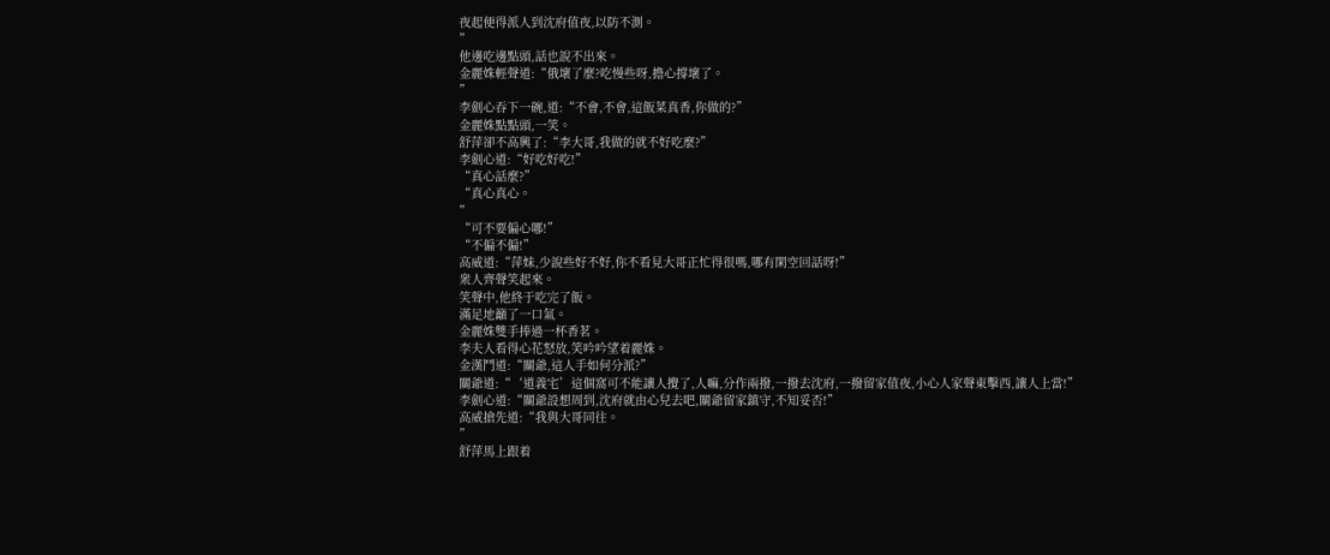夜起便得派人到沈府值夜,以防不測。
”
他邊吃邊點頭,話也說不出來。
金麗姝輕聲道:“俄壞了麼?吃慢些呀,擔心撐壞了。
”
李劍心吞下一碗,道:“不會,不會,這飯菜真香,你做的?”
金麗姝點點頭,一笑。
舒萍卻不高興了:“李大哥,我做的就不好吃麼?”
李劍心道:“好吃好吃!”
“真心話麼?”
“真心真心。
”
“可不要偏心哪!”
“不偏不偏!”
高威道:“萍妹,少說些好不好,你不看見大哥正忙得很嗎,哪有閑空回話呀!”
衆人齊聲笑起來。
笑聲中,他終于吃完了飯。
滿足地籲了一口氣。
金麗姝雙手捧過一杯香茗。
李夫人看得心花怒放,笑吟吟望着麗姝。
金漢鬥道:“關爺,這人手如何分派?”
關爺道:“‘道義宅’這個窩可不能讓人攪了,人嘛,分作兩撥,一撥去沈府,一撥留家值夜,小心人家聲東擊西,讓人上當!”
李劍心道:“關爺設想周到,沈府就由心兒去吧,關爺留家鎮守,不知妥否!”
高威搶先道:“我與大哥同往。
”
舒萍馬上跟着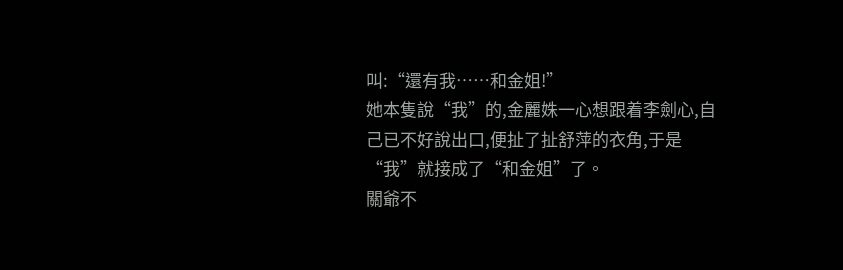叫:“還有我……和金姐!”
她本隻說“我”的,金麗姝一心想跟着李劍心,自己已不好說出口,便扯了扯舒萍的衣角,于是“我”就接成了“和金姐”了。
關爺不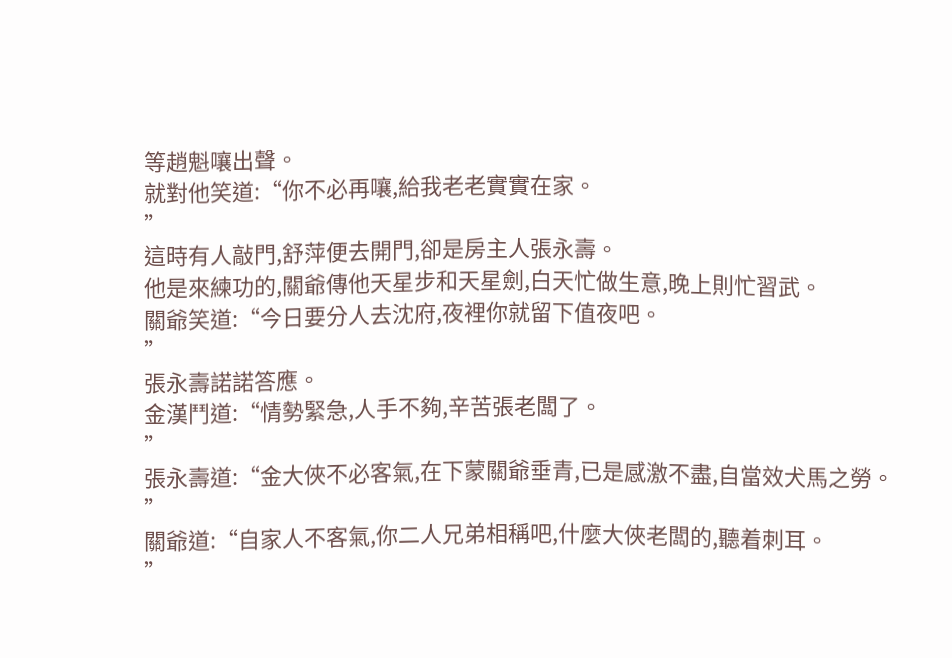等趙魁嚷出聲。
就對他笑道:“你不必再嚷,給我老老實實在家。
”
這時有人敲門,舒萍便去開門,卻是房主人張永壽。
他是來練功的,關爺傳他天星步和天星劍,白天忙做生意,晚上則忙習武。
關爺笑道:“今日要分人去沈府,夜裡你就留下值夜吧。
”
張永壽諾諾答應。
金漢鬥道:“情勢緊急,人手不夠,辛苦張老闆了。
”
張永壽道:“金大俠不必客氣,在下蒙關爺垂青,已是感激不盡,自當效犬馬之勞。
”
關爺道:“自家人不客氣,你二人兄弟相稱吧,什麼大俠老闆的,聽着刺耳。
”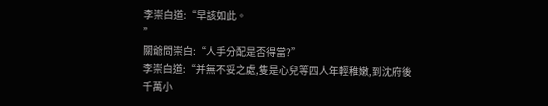李崇白道:“早該如此。
”
關爺問崇白:“人手分配是否得當?”
李崇白道:“并無不妥之處,隻是心兒等四人年輕稚嫩,到沈府後千萬小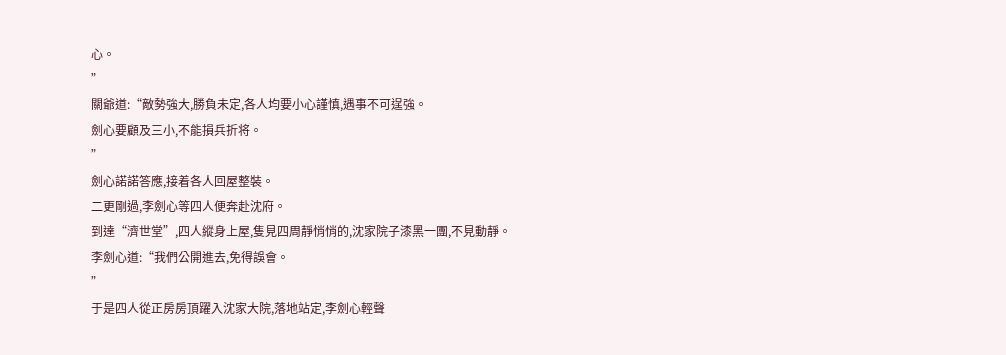心。
”
關爺道:“敵勢強大,勝負未定,各人均要小心謹慎,遇事不可逞強。
劍心要顧及三小,不能損兵折将。
”
劍心諾諾答應,接着各人回屋整裝。
二更剛過,李劍心等四人便奔赴沈府。
到達“濟世堂”,四人縱身上屋,隻見四周靜悄悄的,沈家院子漆黑一團,不見動靜。
李劍心道:“我們公開進去,免得誤會。
”
于是四人從正房房頂躍入沈家大院,落地站定,李劍心輕聲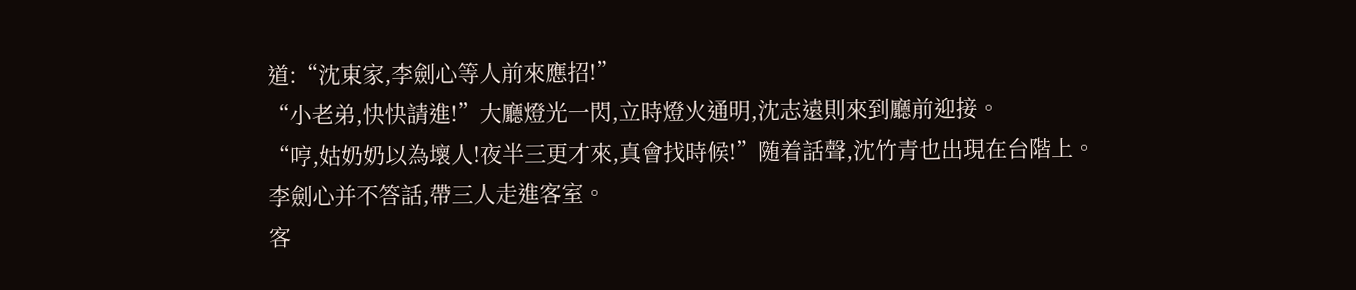道:“沈東家,李劍心等人前來應招!”
“小老弟,快快請進!”大廳燈光一閃,立時燈火通明,沈志遠則來到廳前迎接。
“哼,姑奶奶以為壞人!夜半三更才來,真會找時候!”随着話聲,沈竹青也出現在台階上。
李劍心并不答話,帶三人走進客室。
客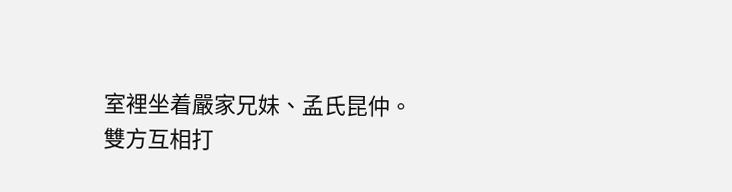室裡坐着嚴家兄妹、孟氏昆仲。
雙方互相打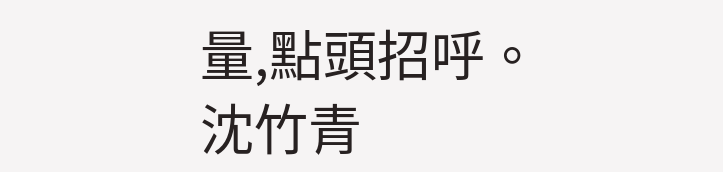量,點頭招呼。
沈竹青